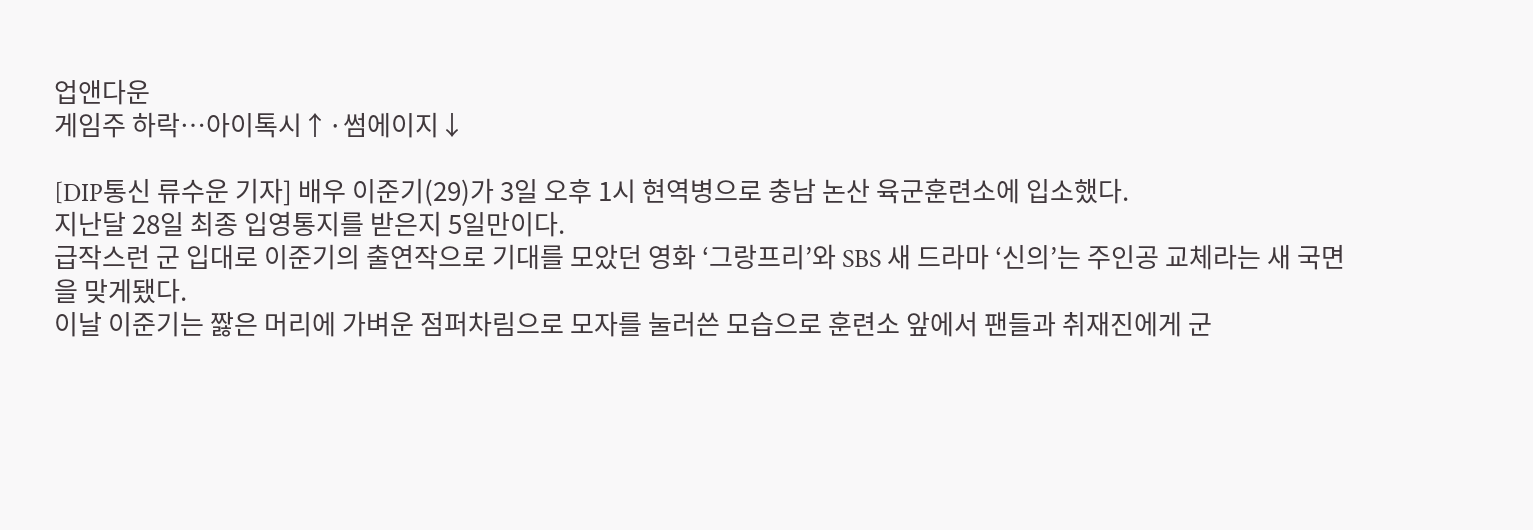업앤다운
게임주 하락…아이톡시↑·썸에이지↓

[DIP통신 류수운 기자] 배우 이준기(29)가 3일 오후 1시 현역병으로 충남 논산 육군훈련소에 입소했다.
지난달 28일 최종 입영통지를 받은지 5일만이다.
급작스런 군 입대로 이준기의 출연작으로 기대를 모았던 영화 ‘그랑프리’와 SBS 새 드라마 ‘신의’는 주인공 교체라는 새 국면을 맞게됐다.
이날 이준기는 짫은 머리에 가벼운 점퍼차림으로 모자를 눌러쓴 모습으로 훈련소 앞에서 팬들과 취재진에게 군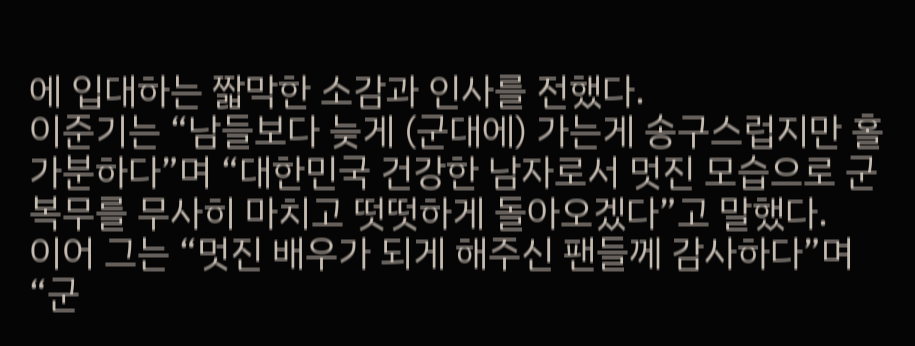에 입대하는 짧막한 소감과 인사를 전했다.
이준기는 “남들보다 늦게 (군대에) 가는게 송구스럽지만 홀가분하다”며 “대한민국 건강한 남자로서 멋진 모습으로 군 복무를 무사히 마치고 떳떳하게 돌아오겠다”고 말했다.
이어 그는 “멋진 배우가 되게 해주신 팬들께 감사하다”며 “군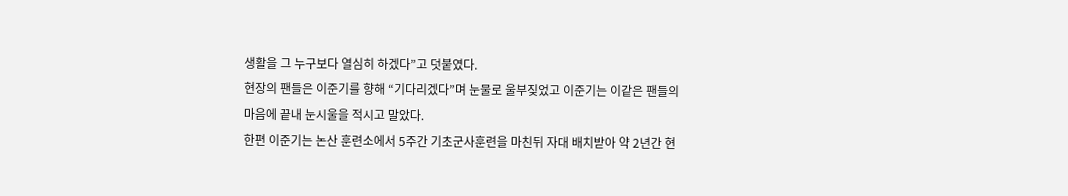생활을 그 누구보다 열심히 하겠다”고 덧붙였다.
현장의 팬들은 이준기를 향해 “기다리겠다”며 눈물로 울부짖었고 이준기는 이같은 팬들의 마음에 끝내 눈시울을 적시고 말았다.
한편 이준기는 논산 훈련소에서 5주간 기초군사훈련을 마친뒤 자대 배치받아 약 2년간 현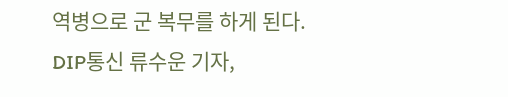역병으로 군 복무를 하게 된다.
DIP통신 류수운 기자,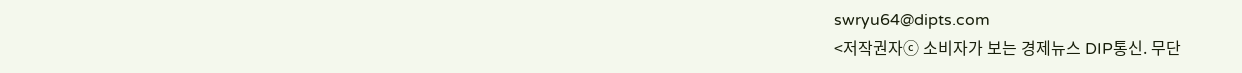swryu64@dipts.com
<저작권자ⓒ 소비자가 보는 경제뉴스 DIP통신. 무단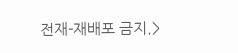전재-재배포 금지.>